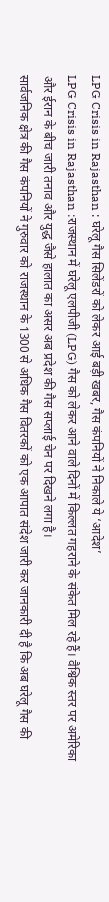LPG Crisis in Rajasthan : घरेलू गैस सिलेंडरों को लेकर आई बड़ी खबर, गैस कंपनियों ने निकाले ये ‘आदेश’
LPG Crisis in Rajasthan :राजस्थान में घरेलू एलपीजी (LPG) गैस को लेकर आने वाले दिनों में किल्लत गहराने के संकेत मिल रहे हैं। वैश्विक स्तर पर अमेरिका और ईरान के बीच जारी तनाव और युद्ध जैसे हालात का असर अब प्रदेश की गैस सप्लाई चेन पर दिखने लगा है।
सार्वजनिक क्षेत्र की गैस कंपनियों ने गुरुवार को राजस्थान के 1300 से अधिक गैस वितरकों को एक आपात संदेश जारी कर जानकारी दी है कि अब घरेलू गैस की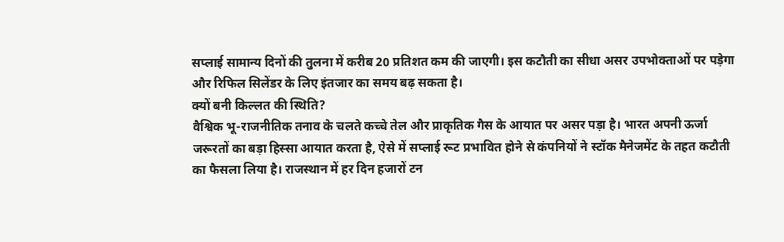सप्लाई सामान्य दिनों की तुलना में करीब 20 प्रतिशत कम की जाएगी। इस कटौती का सीधा असर उपभोक्ताओं पर पड़ेगा और रिफिल सिलेंडर के लिए इंतजार का समय बढ़ सकता है।
क्यों बनी किल्लत की स्थिति?
वैश्विक भू-राजनीतिक तनाव के चलते कच्चे तेल और प्राकृतिक गैस के आयात पर असर पड़ा है। भारत अपनी ऊर्जा जरूरतों का बड़ा हिस्सा आयात करता है, ऐसे में सप्लाई रूट प्रभावित होने से कंपनियों ने स्टॉक मैनेजमेंट के तहत कटौती का फैसला लिया है। राजस्थान में हर दिन हजारों टन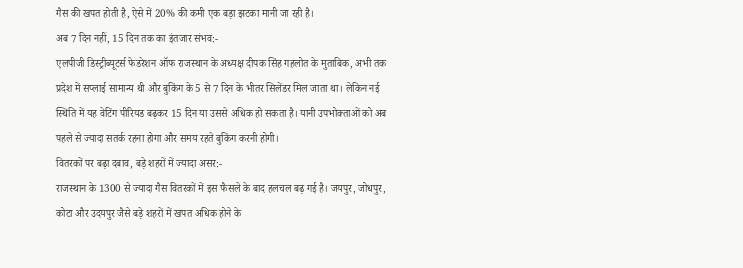गैस की खपत होती है, ऐसे में 20% की कमी एक बड़ा झटका मानी जा रही है।
अब 7 दिन नहीं, 15 दिन तक का इंतजार संभव:-
एलपीजी डिस्ट्रीब्यूटर्स फेडरेशन ऑफ राजस्थान के अध्यक्ष दीपक सिंह गहलोत के मुताबिक, अभी तक प्रदेश में सप्लाई सामान्य थी और बुकिंग के 5 से 7 दिन के भीतर सिलेंडर मिल जाता था। लेकिन नई स्थिति में यह वेटिंग पीरियड बढ़कर 15 दिन या उससे अधिक हो सकता है। यानी उपभोक्ताओं को अब पहले से ज्यादा सतर्क रहना होगा और समय रहते बुकिंग करनी होगी।
वितरकों पर बढ़ा दबाव, बड़े शहरों में ज्यादा असर:-
राजस्थान के 1300 से ज्यादा गैस वितरकों में इस फैसले के बाद हलचल बढ़ गई है। जयपुर, जोधपुर, कोटा और उदयपुर जैसे बड़े शहरों में खपत अधिक होने के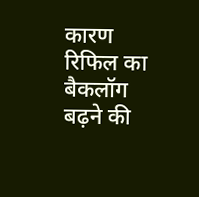कारण रिफिल का बैकलॉग बढ़ने की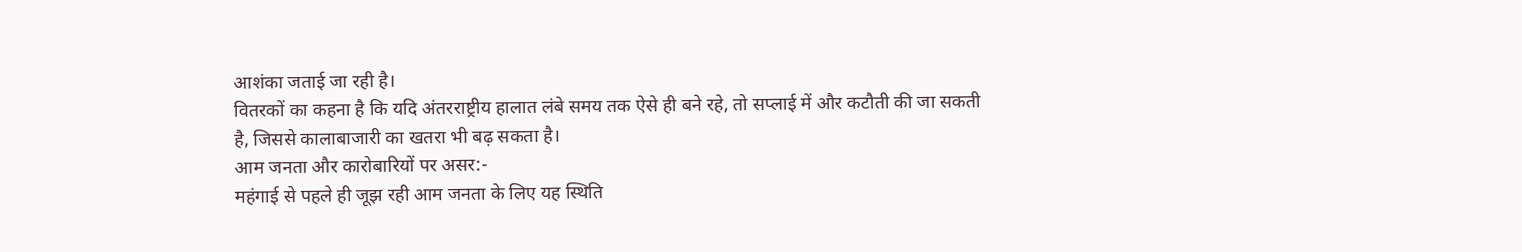आशंका जताई जा रही है।
वितरकों का कहना है कि यदि अंतरराष्ट्रीय हालात लंबे समय तक ऐसे ही बने रहे, तो सप्लाई में और कटौती की जा सकती है, जिससे कालाबाजारी का खतरा भी बढ़ सकता है।
आम जनता और कारोबारियों पर असर:-
महंगाई से पहले ही जूझ रही आम जनता के लिए यह स्थिति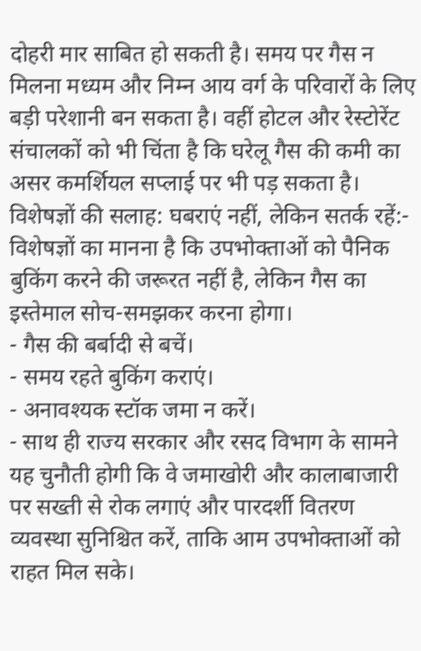दोहरी मार साबित हो सकती है। समय पर गैस न मिलना मध्यम और निम्न आय वर्ग के परिवारों के लिए बड़ी परेशानी बन सकता है। वहीं होटल और रेस्टोरेंट संचालकों को भी चिंता है कि घरेलू गैस की कमी का असर कमर्शियल सप्लाई पर भी पड़ सकता है।
विशेषज्ञों की सलाह: घबराएं नहीं, लेकिन सतर्क रहें:-
विशेषज्ञों का मानना है कि उपभोक्ताओं को पैनिक बुकिंग करने की जरूरत नहीं है, लेकिन गैस का इस्तेमाल सोच-समझकर करना होगा।
- गैस की बर्बादी से बचें।
- समय रहते बुकिंग कराएं।
- अनावश्यक स्टॉक जमा न करें।
- साथ ही राज्य सरकार और रसद विभाग के सामने यह चुनौती होगी कि वे जमाखोरी और कालाबाजारी पर सख्ती से रोक लगाएं और पारदर्शी वितरण व्यवस्था सुनिश्चित करें, ताकि आम उपभोक्ताओं को राहत मिल सके।